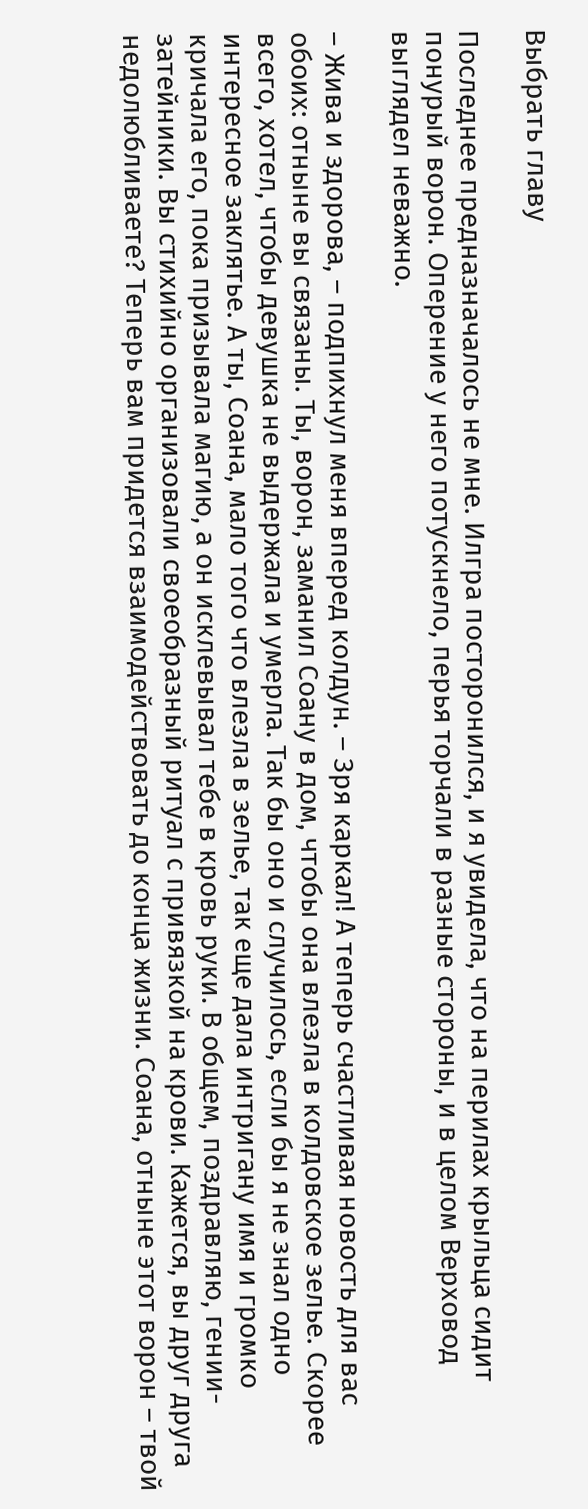Выбрать главу

Последнее предназначалось не мне. Илгра посторонился, и я увидела, что на перилах крыльца сидит понурый ворон. Оперение у него потускнело, перья торчали в разные стороны, и в целом Верховод выглядел неважно.

– Жива и здорова, – подпихнул меня вперед колдун. – Зря каркал! А теперь счастливая новость для вас обоих: отныне вы связаны. Ты, ворон, заманил Соану в дом, чтобы она влезла в колдовское зелье. Скорее всего, хотел, чтобы девушка не выдержала и умерла. Так бы оно и случилось, если бы я не знал одно интересное заклятье. А ты, Соана, мало того что влезла в зелье, так еще дала интригану имя и громко кричала его, пока призывала магию, а он исклевывал тебе в кровь руки. В общем, поздравляю, гении-затейники. Вы стихийно организовали своеобразный ритуал с привязкой на крови. Кажется, вы друг друга недолюбливаете? Теперь вам придется взаимодействовать до конца жизни. Соана, отныне этот ворон – твой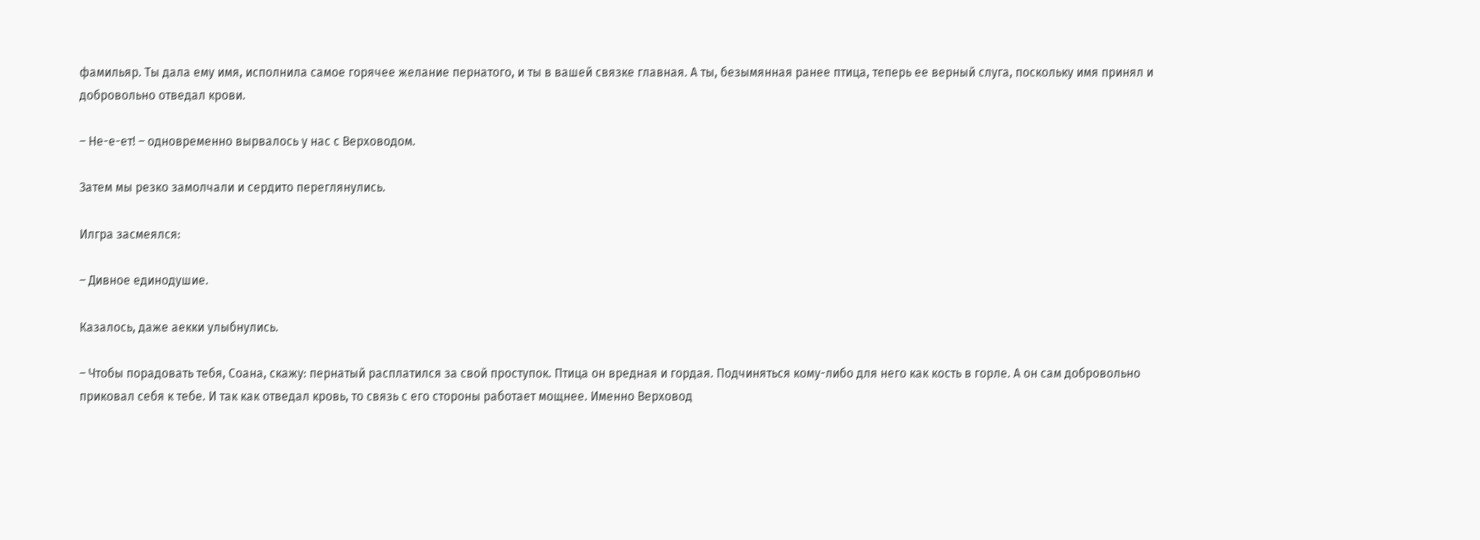фамильяр. Ты дала ему имя, исполнила самое горячее желание пернатого, и ты в вашей связке главная. А ты, безымянная ранее птица, теперь ее верный слуга, поскольку имя принял и добровольно отведал крови.

– Не-е-ет! – одновременно вырвалось у нас с Верховодом.

Затем мы резко замолчали и сердито переглянулись.

Илгра засмеялся:

– Дивное единодушие.

Казалось, даже аекки улыбнулись.

– Чтобы порадовать тебя, Соана, скажу: пернатый расплатился за свой проступок. Птица он вредная и гордая. Подчиняться кому-либо для него как кость в горле. А он сам добровольно приковал себя к тебе. И так как отведал кровь, то связь с его стороны работает мощнее. Именно Верховод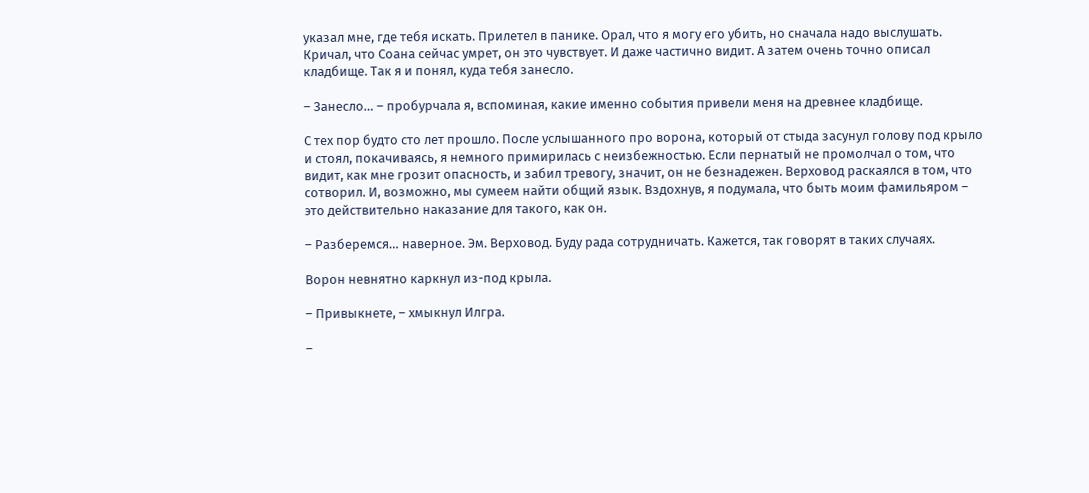указал мне, где тебя искать. Прилетел в панике. Орал, что я могу его убить, но сначала надо выслушать. Кричал, что Соана сейчас умрет, он это чувствует. И даже частично видит. А затем очень точно описал кладбище. Так я и понял, куда тебя занесло.

– Занесло… – пробурчала я, вспоминая, какие именно события привели меня на древнее кладбище.

С тех пор будто сто лет прошло. После услышанного про ворона, который от стыда засунул голову под крыло и стоял, покачиваясь, я немного примирилась с неизбежностью. Если пернатый не промолчал о том, что видит, как мне грозит опасность, и забил тревогу, значит, он не безнадежен. Верховод раскаялся в том, что сотворил. И, возможно, мы сумеем найти общий язык. Вздохнув, я подумала, что быть моим фамильяром – это действительно наказание для такого, как он.

– Разберемся… наверное. Эм. Верховод. Буду рада сотрудничать. Кажется, так говорят в таких случаях.

Ворон невнятно каркнул из-под крыла.

– Привыкнете, – хмыкнул Илгра.

–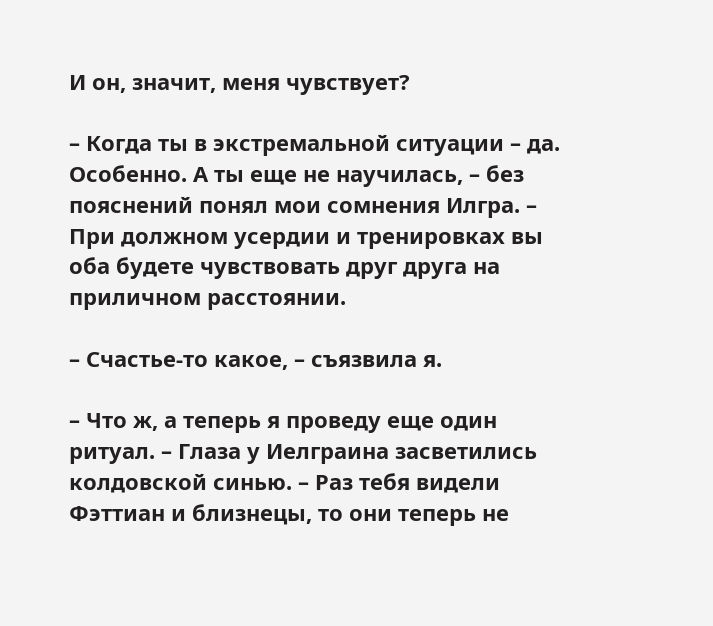И он, значит, меня чувствует?

– Когда ты в экстремальной ситуации – да. Особенно. А ты еще не научилась, – без пояснений понял мои сомнения Илгра. – При должном усердии и тренировках вы оба будете чувствовать друг друга на приличном расстоянии.

– Счастье-то какое, – съязвила я.

– Что ж, а теперь я проведу еще один ритуал. – Глаза у Иелграина засветились колдовской синью. – Раз тебя видели Фэттиан и близнецы, то они теперь не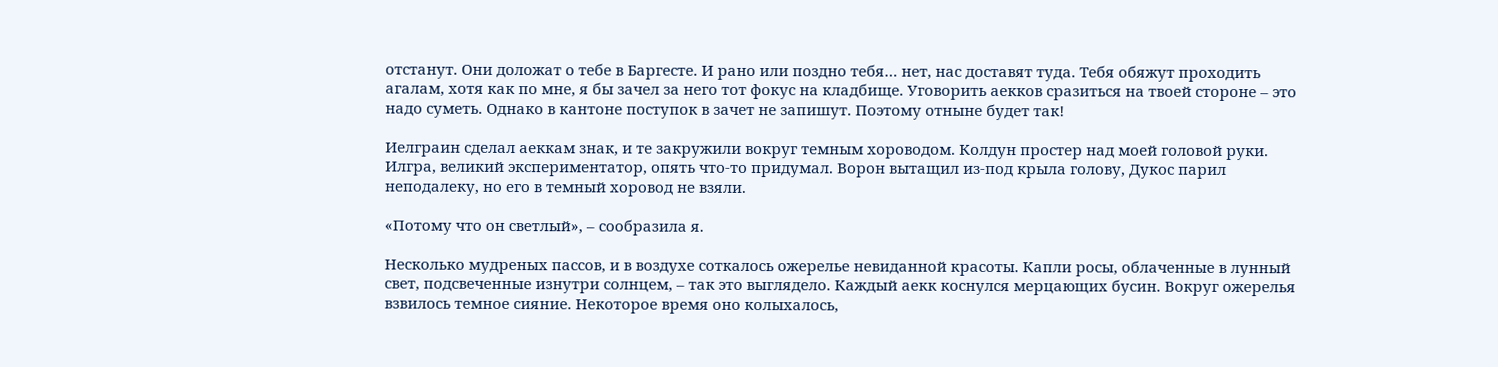отстанут. Они доложат о тебе в Баргесте. И рано или поздно тебя… нет, нас доставят туда. Тебя обяжут проходить агалам, хотя как по мне, я бы зачел за него тот фокус на кладбище. Уговорить аекков сразиться на твоей стороне – это надо суметь. Однако в кантоне поступок в зачет не запишут. Поэтому отныне будет так!

Иелграин сделал аеккам знак, и те закружили вокруг темным хороводом. Колдун простер над моей головой руки. Илгра, великий экспериментатор, опять что-то придумал. Ворон вытащил из-под крыла голову, Дукос парил неподалеку, но его в темный хоровод не взяли.

«Потому что он светлый», – сообразила я.

Несколько мудреных пассов, и в воздухе соткалось ожерелье невиданной красоты. Капли росы, облаченные в лунный свет, подсвеченные изнутри солнцем, – так это выглядело. Каждый аекк коснулся мерцающих бусин. Вокруг ожерелья взвилось темное сияние. Некоторое время оно колыхалось,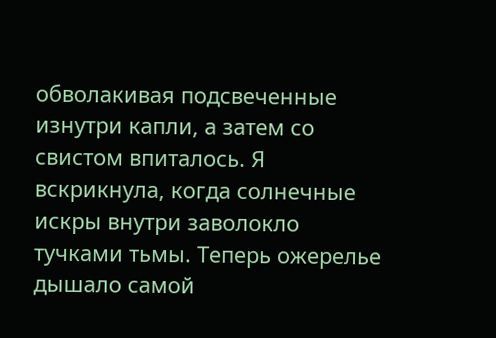обволакивая подсвеченные изнутри капли, а затем со свистом впиталось. Я вскрикнула, когда солнечные искры внутри заволокло тучками тьмы. Теперь ожерелье дышало самой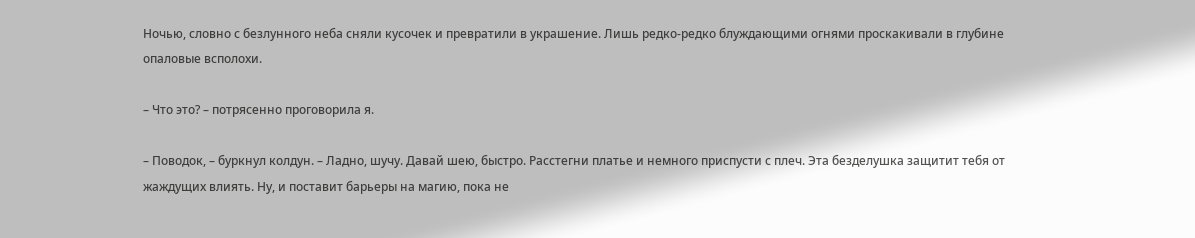Ночью, словно с безлунного неба сняли кусочек и превратили в украшение. Лишь редко-редко блуждающими огнями проскакивали в глубине опаловые всполохи.

– Что это? – потрясенно проговорила я.

– Поводок, – буркнул колдун. – Ладно, шучу. Давай шею, быстро. Расстегни платье и немного приспусти с плеч. Эта безделушка защитит тебя от жаждущих влиять. Ну, и поставит барьеры на магию, пока не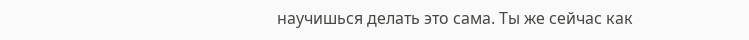научишься делать это сама. Ты же сейчас как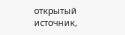открытый источник,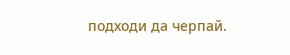подходи да черпай.